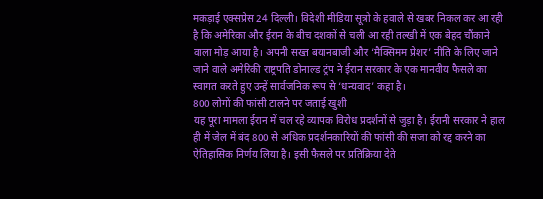मकड़ाई एक्सप्रेस 24 दिल्ली। विदेशी मीडिया सूत्रो के हवाले से खबर निकल कर आ रही है कि अमेरिका और ईरान के बीच दशकों से चली आ रही तल्खी में एक बेहद चौंकाने वाला मोड़ आया है। अपनी सख्त बयानबाजी और ‘मैक्सिमम प्रेशर’ नीति के लिए जाने जाने वाले अमेरिकी राष्ट्रपति डोनाल्ड ट्रंप ने ईरान सरकार के एक मानवीय फैसले का स्वागत करते हुए उन्हें सार्वजनिक रूप से ‘धन्यवाद’ कहा है।
800 लोगों की फांसी टालने पर जताई खुशी
यह पूरा मामला ईरान में चल रहे व्यापक विरोध प्रदर्शनों से जुड़ा है। ईरानी सरकार ने हाल ही में जेल में बंद 800 से अधिक प्रदर्शनकारियों की फांसी की सजा को रद्द करने का ऐतिहासिक निर्णय लिया है। इसी फैसले पर प्रतिक्रिया देते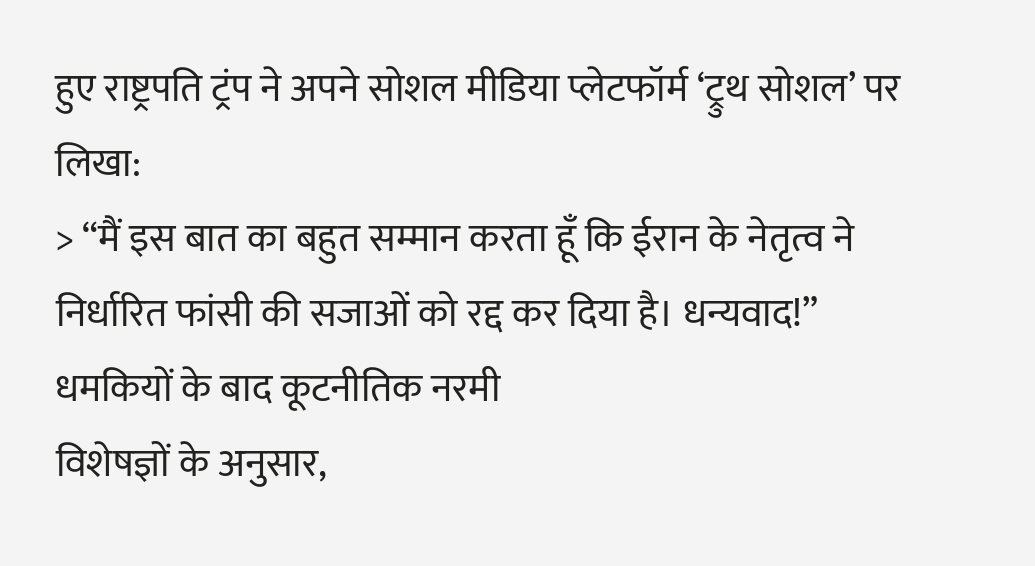हुए राष्ट्रपति ट्रंप ने अपने सोशल मीडिया प्लेटफॉर्म ‘ट्रुथ सोशल’ पर लिखा:
> “मैं इस बात का बहुत सम्मान करता हूँ कि ईरान के नेतृत्व ने निर्धारित फांसी की सजाओं को रद्द कर दिया है। धन्यवाद!”
धमकियों के बाद कूटनीतिक नरमी
विशेषज्ञों के अनुसार,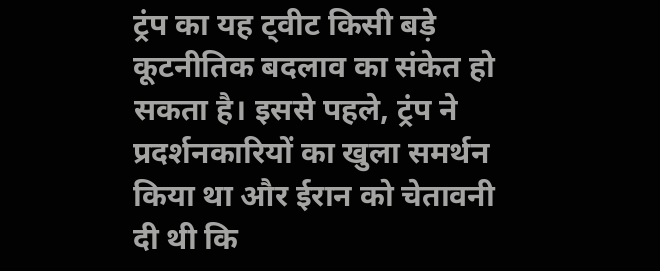ट्रंप का यह ट्वीट किसी बड़े कूटनीतिक बदलाव का संकेत हो सकता है। इससे पहले, ट्रंप ने प्रदर्शनकारियों का खुला समर्थन किया था और ईरान को चेतावनी दी थी कि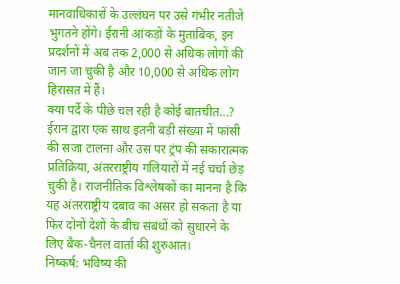मानवाधिकारों के उल्लंघन पर उसे गंभीर नतीजे भुगतने होंगे। ईरानी आंकड़ों के मुताबिक, इन प्रदर्शनों में अब तक 2,000 से अधिक लोगों की जान जा चुकी है और 10,000 से अधिक लोग हिरासत में हैं।
क्या पर्दे के पीछे चल रही है कोई बातचीत…?
ईरान द्वारा एक साथ इतनी बड़ी संख्या में फांसी की सजा टालना और उस पर ट्रंप की सकारात्मक प्रतिक्रिया, अंतरराष्ट्रीय गलियारों में नई चर्चा छेड़ चुकी है। राजनीतिक विश्लेषकों का मानना है कि यह अंतरराष्ट्रीय दबाव का असर हो सकता है या फिर दोनों देशों के बीच संबंधों को सुधारने के लिए बैक-चैनल वार्ता की शुरुआत।
निष्कर्ष: भविष्य की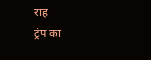राह
ट्रंप का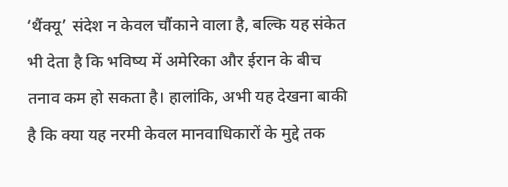‘थैंक्यू’ संदेश न केवल चौंकाने वाला है, बल्कि यह संकेत भी देता है कि भविष्य में अमेरिका और ईरान के बीच तनाव कम हो सकता है। हालांकि, अभी यह देखना बाकी है कि क्या यह नरमी केवल मानवाधिकारों के मुद्दे तक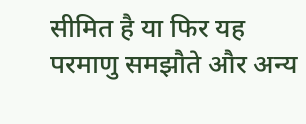सीमित है या फिर यह परमाणु समझौते और अन्य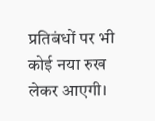प्रतिबंधों पर भी कोई नया रुख लेकर आएगी।